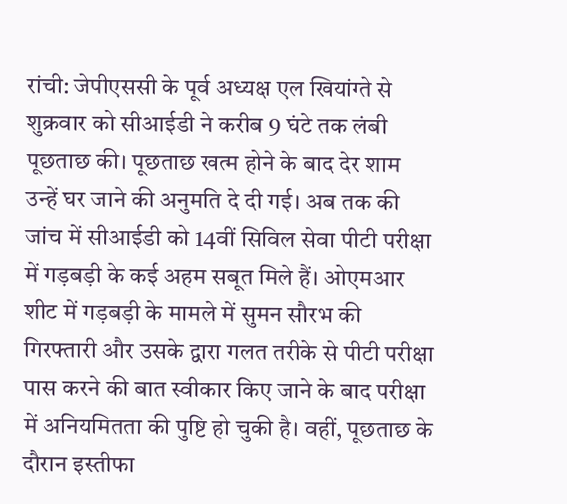रांची: जेपीएससी के पूर्व अध्यक्ष एल खियांग्ते से शुक्रवार को सीआईडी ने करीब 9 घंटे तक लंबी पूछताछ की। पूछताछ खत्म होने के बाद देर शाम उन्हें घर जाने की अनुमति दे दी गई। अब तक की जांच में सीआईडी को 14वीं सिविल सेवा पीटी परीक्षा में गड़बड़ी के कई अहम सबूत मिले हैं। ओएमआर शीट में गड़बड़ी के मामले में सुमन सौरभ की गिरफ्तारी और उसके द्वारा गलत तरीके से पीटी परीक्षा पास करने की बात स्वीकार किए जाने के बाद परीक्षा में अनियमितता की पुष्टि हो चुकी है। वहीं, पूछताछ के दौरान इस्तीफा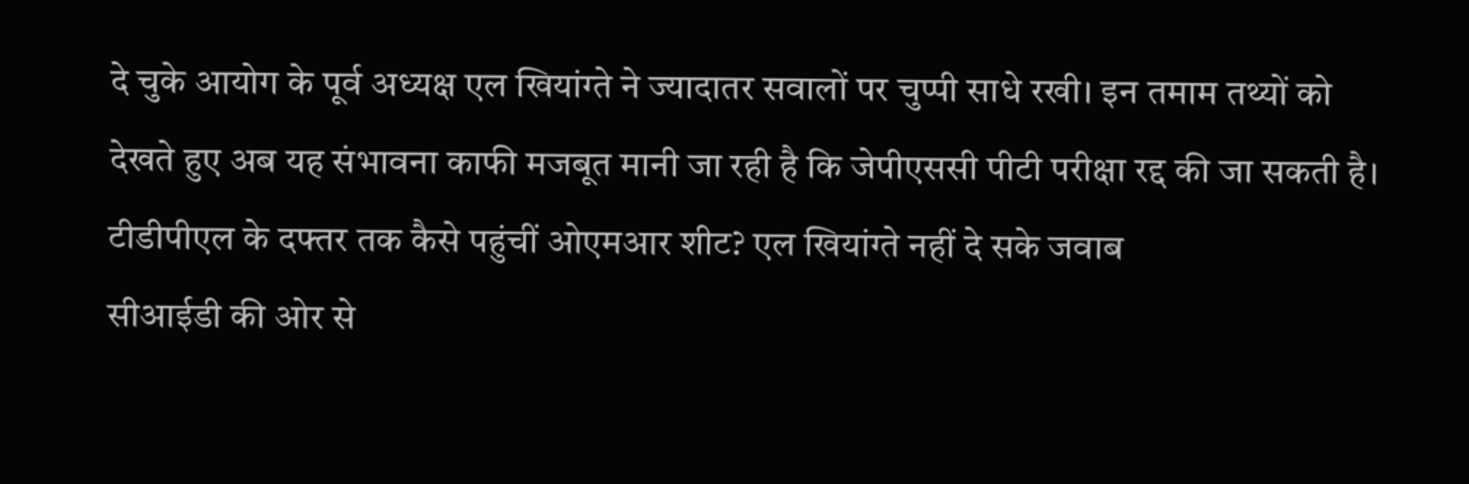दे चुके आयोग के पूर्व अध्यक्ष एल खियांग्ते ने ज्यादातर सवालों पर चुप्पी साधे रखी। इन तमाम तथ्यों को देखते हुए अब यह संभावना काफी मजबूत मानी जा रही है कि जेपीएससी पीटी परीक्षा रद्द की जा सकती है।
टीडीपीएल के दफ्तर तक कैसे पहुंचीं ओएमआर शीट? एल खियांग्ते नहीं दे सके जवाब
सीआईडी की ओर से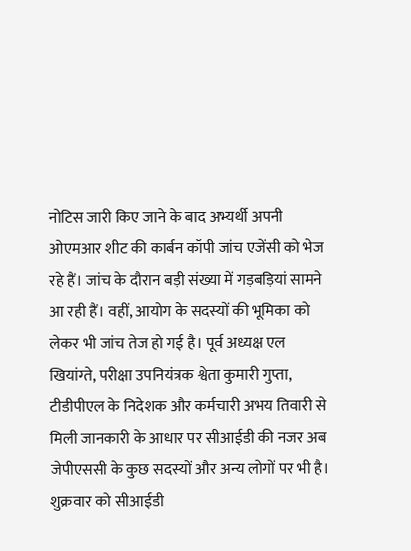नोटिस जारी किए जाने के बाद अभ्यर्थी अपनी ओएमआर शीट की कार्बन कॉपी जांच एजेंसी को भेज रहे हैं। जांच के दौरान बड़ी संख्या में गड़बड़ियां सामने आ रही हैं। वहीं, आयोग के सदस्यों की भूमिका को लेकर भी जांच तेज हो गई है। पूर्व अध्यक्ष एल खियांग्ते, परीक्षा उपनियंत्रक श्वेता कुमारी गुप्ता, टीडीपीएल के निदेशक और कर्मचारी अभय तिवारी से मिली जानकारी के आधार पर सीआईडी की नजर अब जेपीएससी के कुछ सदस्यों और अन्य लोगों पर भी है।
शुक्रवार को सीआईडी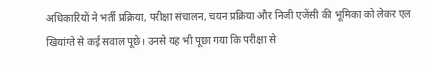अधिकारियों ने भर्ती प्रक्रिया, परीक्षा संचालन, चयन प्रक्रिया और निजी एजेंसी की भूमिका को लेकर एल खियांग्ते से कई सवाल पूछे। उनसे यह भी पूछा गया कि परीक्षा से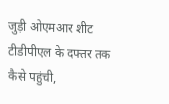जुड़ी ओएमआर शीट टीडीपीएल के दफ्तर तक कैसे पहुंची,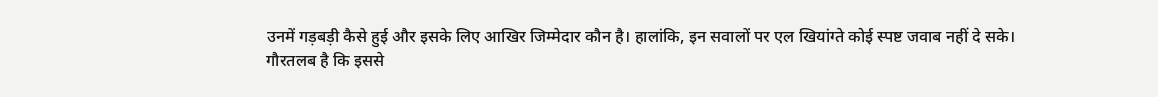उनमें गड़बड़ी कैसे हुई और इसके लिए आखिर जिम्मेदार कौन है। हालांकि, इन सवालों पर एल खियांग्ते कोई स्पष्ट जवाब नहीं दे सके।
गौरतलब है कि इससे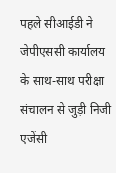पहले सीआईडी ने जेपीएससी कार्यालय के साथ-साथ परीक्षा संचालन से जुड़ी निजी एजेंसी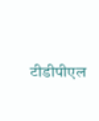टीडीपीएल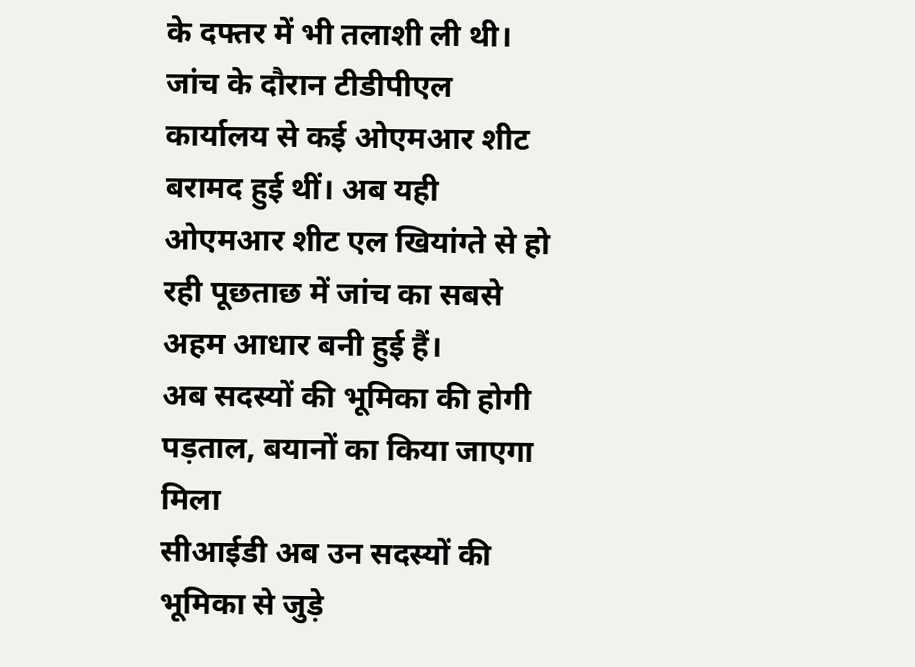के दफ्तर में भी तलाशी ली थी। जांच के दौरान टीडीपीएल कार्यालय से कई ओएमआर शीट बरामद हुई थीं। अब यही ओएमआर शीट एल खियांग्ते से हो रही पूछताछ में जांच का सबसे अहम आधार बनी हुई हैं।
अब सदस्यों की भूमिका की होगी पड़ताल, बयानों का किया जाएगा मिला
सीआईडी अब उन सदस्यों की भूमिका से जुड़े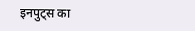इनपुट्स का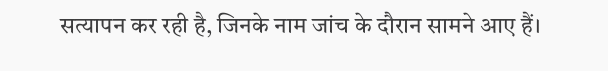सत्यापन कर रही है, जिनके नाम जांच के दौरान सामने आए हैं।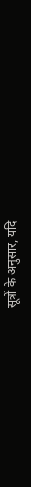सूत्रों के अनुसार, यदि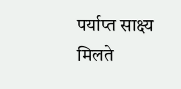पर्याप्त साक्ष्य मिलते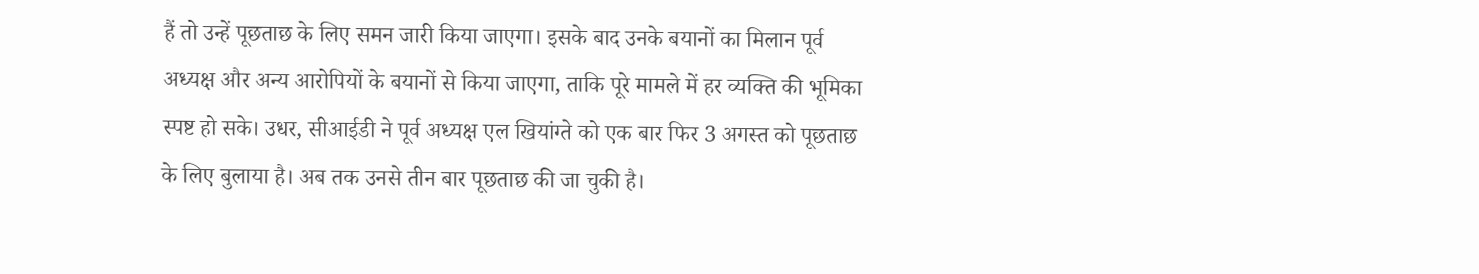हैं तो उन्हें पूछताछ के लिए समन जारी किया जाएगा। इसके बाद उनके बयानों का मिलान पूर्व अध्यक्ष और अन्य आरोपियों के बयानों से किया जाएगा, ताकि पूरे मामले में हर व्यक्ति की भूमिका स्पष्ट हो सके। उधर, सीआईडी ने पूर्व अध्यक्ष एल खियांग्ते को एक बार फिर 3 अगस्त को पूछताछ के लिए बुलाया है। अब तक उनसे तीन बार पूछताछ की जा चुकी है।